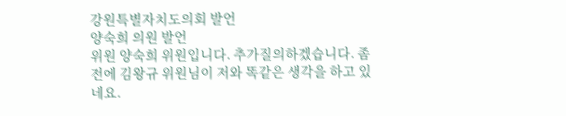강원특별자치도의회 발언
양숙희 의원 발언
위원 양숙희 위원입니다. 추가질의하겠습니다. 좀 전에 김왕규 위원님이 저와 똑같은 생각을 하고 있네요.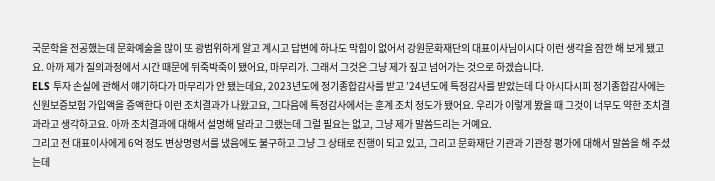국문학을 전공했는데 문화예술을 많이 또 광범위하게 알고 계시고 답변에 하나도 막힘이 없어서 강원문화재단의 대표이사님이시다 이런 생각을 잠깐 해 보게 됐고요. 아까 제가 질의과정에서 시간 때문에 뒤죽박죽이 됐어요, 마무리가. 그래서 그것은 그냥 제가 짚고 넘어가는 것으로 하겠습니다.
ELS 투자 손실에 관해서 얘기하다가 마무리가 안 됐는데요, 2023년도에 정기종합감사를 받고 ’24년도에 특정감사를 받았는데 다 아시다시피 정기종합감사에는 신원보증보험 가입액을 증액한다 이런 조치결과가 나왔고요, 그다음에 특정감사에서는 훈계 조치 정도가 됐어요. 우리가 이렇게 봤을 때 그것이 너무도 약한 조치결과라고 생각하고요. 아까 조치결과에 대해서 설명해 달라고 그랬는데 그럴 필요는 없고, 그냥 제가 말씀드리는 거예요.
그리고 전 대표이사에게 6억 정도 변상명령서를 냈음에도 불구하고 그냥 그 상태로 진행이 되고 있고, 그리고 문화재단 기관과 기관장 평가에 대해서 말씀을 해 주셨는데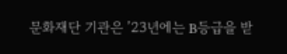문화재단 기관은 ’23년에는 B등급을 받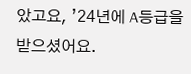았고요, ’24년에 A등급을 받으셨어요.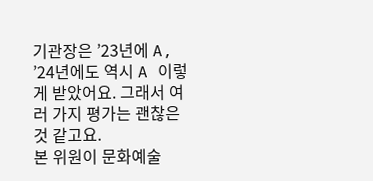기관장은 ’23년에 A, ’24년에도 역시 A 이렇게 받았어요. 그래서 여러 가지 평가는 괜찮은 것 같고요.
본 위원이 문화예술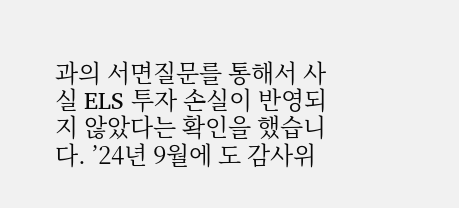과의 서면질문를 통해서 사실 ELS 투자 손실이 반영되지 않았다는 확인을 했습니다. ’24년 9월에 도 감사위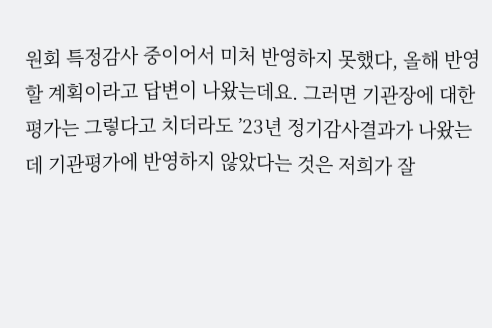원회 특정감사 중이어서 미처 반영하지 못했다, 올해 반영할 계획이라고 답변이 나왔는데요. 그러면 기관장에 대한 평가는 그렇다고 치더라도 ’23년 정기감사결과가 나왔는데 기관평가에 반영하지 않았다는 것은 저희가 잘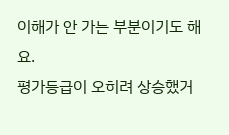이해가 안 가는 부분이기도 해요.
평가등급이 오히려 상승했거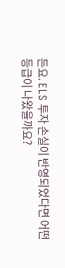든요. ELS 투자 손실이 반영되었다면 어떤 등급이 나왔을까요?